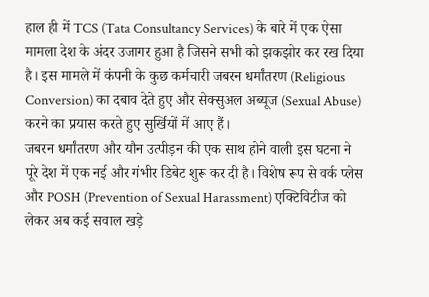हाल ही में TCS (Tata Consultancy Services) के बारे में एक ऐसा मामला देश के अंदर उजागर हुआ है जिसने सभी को झकझोर कर रख दिया है। इस मामले में कंपनी के कुछ कर्मचारी जबरन धर्मांतरण (Religious Conversion) का दबाव देते हुए और सेक्सुअल अब्यूज (Sexual Abuse) करने का प्रयास करते हुए सुर्खियों में आए हैं।
जबरन धर्मांतरण और यौन उत्पीड़न की एक साथ होने वाली इस घटना ने पूरे देश में एक नई और गंभीर डिबेट शुरू कर दी है। विशेष रूप से वर्क प्लेस और POSH (Prevention of Sexual Harassment) एक्टिविटीज को लेकर अब कई सवाल खड़े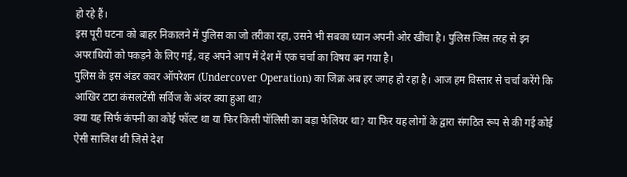हो रहे हैं।
इस पूरी घटना को बाहर निकालने में पुलिस का जो तरीका रहा, उसने भी सबका ध्यान अपनी ओर खींचा है। पुलिस जिस तरह से इन अपराधियों को पकड़ने के लिए गई, वह अपने आप में देश में एक चर्चा का विषय बन गया है।
पुलिस के इस अंडर कवर ऑपरेशन (Undercover Operation) का जिक्र अब हर जगह हो रहा है। आज हम विस्तार से चर्चा करेंगे कि आखिर टाटा कंसलटेंसी सर्विज के अंदर क्या हुआ था?
क्या यह सिर्फ कंपनी का कोई फॉल्ट था या फिर किसी पॉलिसी का बड़ा फेलियर था? या फिर यह लोगों के द्वारा संगठित रूप से की गई कोई ऐसी साजिश थी जिसे देश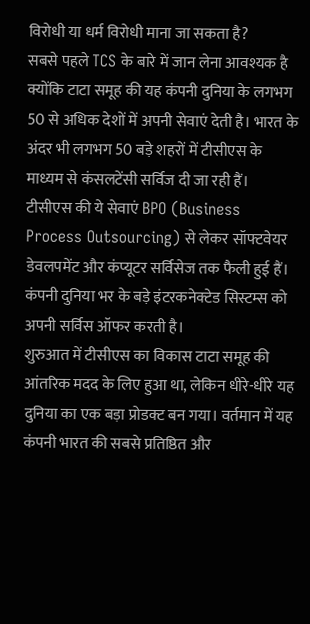विरोधी या धर्म विरोधी माना जा सकता है?
सबसे पहले TCS के बारे में जान लेना आवश्यक है क्योंकि टाटा समूह की यह कंपनी दुनिया के लगभग 50 से अधिक देशों में अपनी सेवाएं देती है। भारत के अंदर भी लगभग 50 बड़े शहरों में टीसीएस के माध्यम से कंसलटेंसी सर्विज दी जा रही हैं।
टीसीएस की ये सेवाएं BPO (Business Process Outsourcing) से लेकर सॉफ्टवेयर डेवलपमेंट और कंप्यूटर सर्विसेज तक फैली हुई हैं। कंपनी दुनिया भर के बड़े इंटरकनेक्टेड सिस्टम्स को अपनी सर्विस ऑफर करती है।
शुरुआत में टीसीएस का विकास टाटा समूह की आंतरिक मदद के लिए हुआ था, लेकिन धीरे-धीरे यह दुनिया का एक बड़ा प्रोडक्ट बन गया। वर्तमान में यह कंपनी भारत की सबसे प्रतिष्ठित और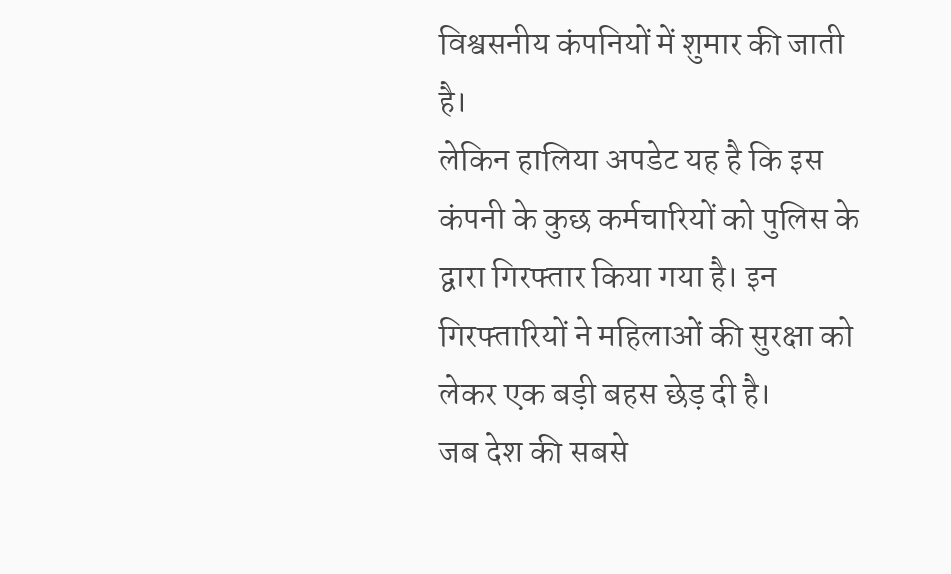विश्वसनीय कंपनियों में शुमार की जाती है।
लेकिन हालिया अपडेट यह है कि इस कंपनी के कुछ कर्मचारियों को पुलिस के द्वारा गिरफ्तार किया गया है। इन गिरफ्तारियों ने महिलाओं की सुरक्षा को लेकर एक बड़ी बहस छेड़ दी है।
जब देश की सबसे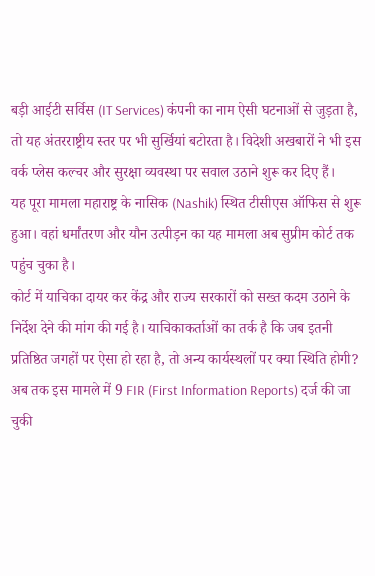बड़ी आईटी सर्विस (IT Services) कंपनी का नाम ऐसी घटनाओं से जुड़ता है, तो यह अंतरराष्ट्रीय स्तर पर भी सुर्खियां बटोरता है। विदेशी अखबारों ने भी इस वर्क प्लेस कल्चर और सुरक्षा व्यवस्था पर सवाल उठाने शुरू कर दिए हैं।
यह पूरा मामला महाराष्ट्र के नासिक (Nashik) स्थित टीसीएस ऑफिस से शुरू हुआ। वहां धर्मांतरण और यौन उत्पीड़न का यह मामला अब सुप्रीम कोर्ट तक पहुंच चुका है।
कोर्ट में याचिका दायर कर केंद्र और राज्य सरकारों को सख्त कदम उठाने के निर्देश देने की मांग की गई है। याचिकाकर्ताओं का तर्क है कि जब इतनी प्रतिष्ठित जगहों पर ऐसा हो रहा है, तो अन्य कार्यस्थलों पर क्या स्थिति होगी?
अब तक इस मामले में 9 FIR (First Information Reports) दर्ज की जा चुकी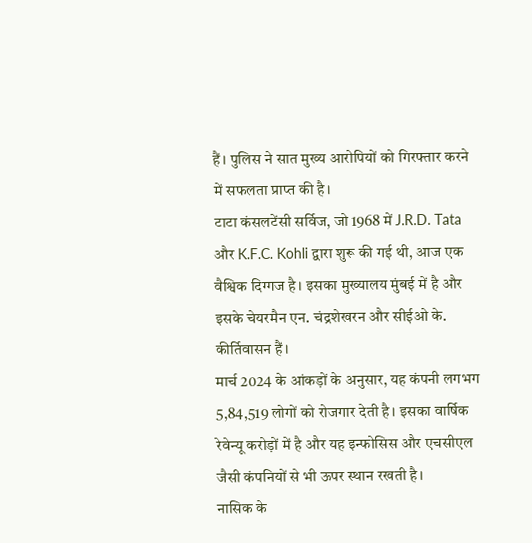हैं। पुलिस ने सात मुख्य आरोपियों को गिरफ्तार करने में सफलता प्राप्त की है।
टाटा कंसलटेंसी सर्विज, जो 1968 में J.R.D. Tata और K.F.C. Kohli द्वारा शुरू की गई थी, आज एक वैश्विक दिग्गज है। इसका मुख्यालय मुंबई में है और इसके चेयरमैन एन. चंद्रशेखरन और सीईओ के. कीर्तिवासन हैं।
मार्च 2024 के आंकड़ों के अनुसार, यह कंपनी लगभग 5,84,519 लोगों को रोजगार देती है। इसका वार्षिक रेवेन्यू करोड़ों में है और यह इन्फोसिस और एचसीएल जैसी कंपनियों से भी ऊपर स्थान रखती है।
नासिक के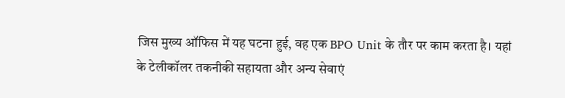जिस मुख्य ऑफिस में यह घटना हुई, वह एक BPO Unit के तौर पर काम करता है। यहां के टेलीकॉलर तकनीकी सहायता और अन्य सेवाएं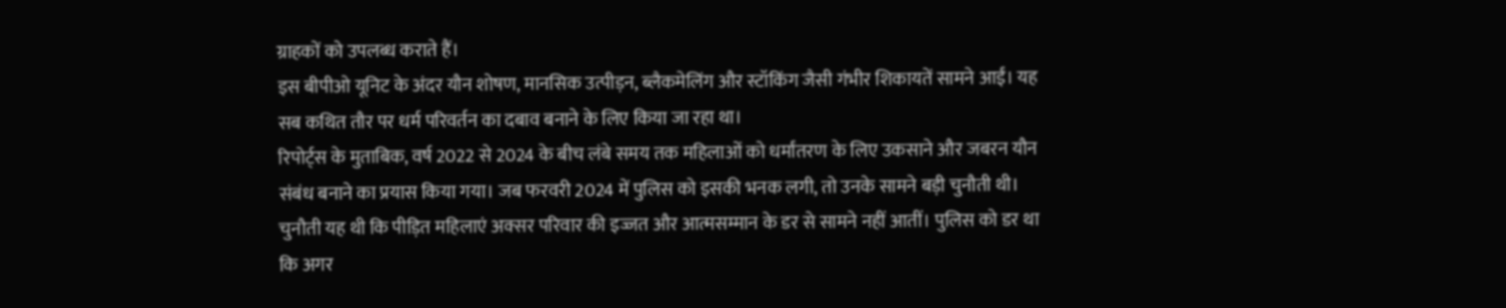ग्राहकों को उपलब्ध कराते हैं।
इस बीपीओ यूनिट के अंदर यौन शोषण, मानसिक उत्पीड़न, ब्लैकमेलिंग और स्टॉकिंग जैसी गंभीर शिकायतें सामने आईं। यह सब कथित तौर पर धर्म परिवर्तन का दबाव बनाने के लिए किया जा रहा था।
रिपोर्ट्स के मुताबिक, वर्ष 2022 से 2024 के बीच लंबे समय तक महिलाओं को धर्मांतरण के लिए उकसाने और जबरन यौन संबंध बनाने का प्रयास किया गया। जब फरवरी 2024 में पुलिस को इसकी भनक लगी, तो उनके सामने बड़ी चुनौती थी।
चुनौती यह थी कि पीड़ित महिलाएं अक्सर परिवार की इज्जत और आत्मसम्मान के डर से सामने नहीं आतीं। पुलिस को डर था कि अगर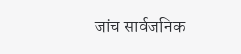जांच सार्वजनिक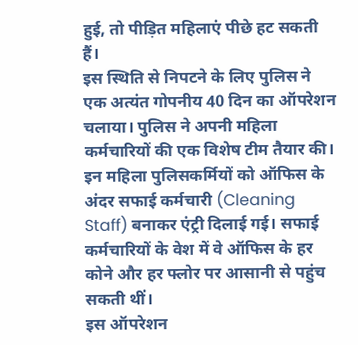हुई, तो पीड़ित महिलाएं पीछे हट सकती हैं।
इस स्थिति से निपटने के लिए पुलिस ने एक अत्यंत गोपनीय 40 दिन का ऑपरेशन चलाया। पुलिस ने अपनी महिला कर्मचारियों की एक विशेष टीम तैयार की।
इन महिला पुलिसकर्मियों को ऑफिस के अंदर सफाई कर्मचारी (Cleaning Staff) बनाकर एंट्री दिलाई गई। सफाई कर्मचारियों के वेश में वे ऑफिस के हर कोने और हर फ्लोर पर आसानी से पहुंच सकती थीं।
इस ऑपरेशन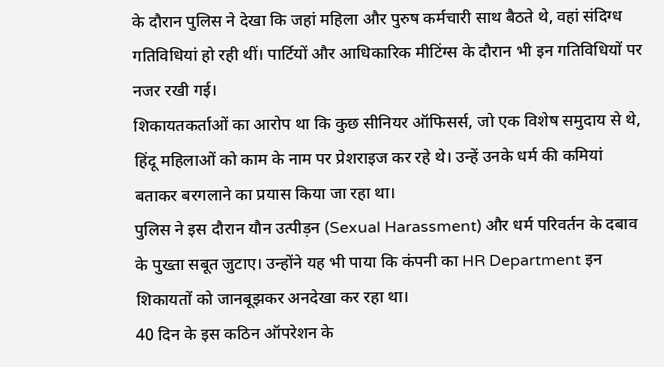के दौरान पुलिस ने देखा कि जहां महिला और पुरुष कर्मचारी साथ बैठते थे, वहां संदिग्ध गतिविधियां हो रही थीं। पार्टियों और आधिकारिक मीटिंग्स के दौरान भी इन गतिविधियों पर नजर रखी गई।
शिकायतकर्ताओं का आरोप था कि कुछ सीनियर ऑफिसर्स, जो एक विशेष समुदाय से थे, हिंदू महिलाओं को काम के नाम पर प्रेशराइज कर रहे थे। उन्हें उनके धर्म की कमियां बताकर बरगलाने का प्रयास किया जा रहा था।
पुलिस ने इस दौरान यौन उत्पीड़न (Sexual Harassment) और धर्म परिवर्तन के दबाव के पुख्ता सबूत जुटाए। उन्होंने यह भी पाया कि कंपनी का HR Department इन शिकायतों को जानबूझकर अनदेखा कर रहा था।
40 दिन के इस कठिन ऑपरेशन के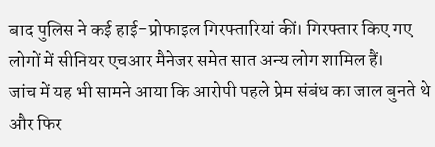बाद पुलिस ने कई हाई-प्रोफाइल गिरफ्तारियां कीं। गिरफ्तार किए गए लोगों में सीनियर एचआर मैनेजर समेत सात अन्य लोग शामिल हैं।
जांच में यह भी सामने आया कि आरोपी पहले प्रेम संबंध का जाल बुनते थे और फिर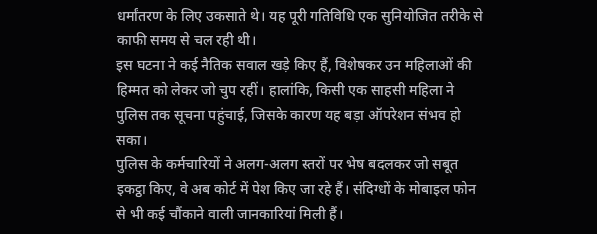धर्मांतरण के लिए उकसाते थे। यह पूरी गतिविधि एक सुनियोजित तरीके से काफी समय से चल रही थी।
इस घटना ने कई नैतिक सवाल खड़े किए हैं, विशेषकर उन महिलाओं की हिम्मत को लेकर जो चुप रहीं। हालांकि, किसी एक साहसी महिला ने पुलिस तक सूचना पहुंचाई, जिसके कारण यह बड़ा ऑपरेशन संभव हो सका।
पुलिस के कर्मचारियों ने अलग-अलग स्तरों पर भेष बदलकर जो सबूत इकट्ठा किए, वे अब कोर्ट में पेश किए जा रहे हैं। संदिग्धों के मोबाइल फोन से भी कई चौंकाने वाली जानकारियां मिली हैं।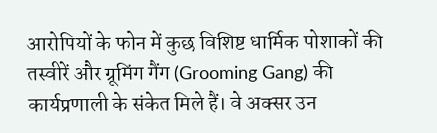आरोपियों के फोन में कुछ विशिष्ट धार्मिक पोशाकों की तस्वीरें और ग्रूमिंग गैंग (Grooming Gang) की कार्यप्रणाली के संकेत मिले हैं। वे अक्सर उन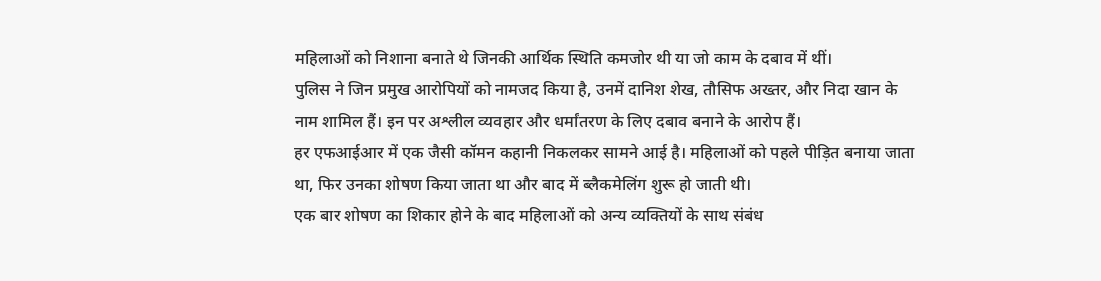महिलाओं को निशाना बनाते थे जिनकी आर्थिक स्थिति कमजोर थी या जो काम के दबाव में थीं।
पुलिस ने जिन प्रमुख आरोपियों को नामजद किया है, उनमें दानिश शेख, तौसिफ अख्तर, और निदा खान के नाम शामिल हैं। इन पर अश्लील व्यवहार और धर्मांतरण के लिए दबाव बनाने के आरोप हैं।
हर एफआईआर में एक जैसी कॉमन कहानी निकलकर सामने आई है। महिलाओं को पहले पीड़ित बनाया जाता था, फिर उनका शोषण किया जाता था और बाद में ब्लैकमेलिंग शुरू हो जाती थी।
एक बार शोषण का शिकार होने के बाद महिलाओं को अन्य व्यक्तियों के साथ संबंध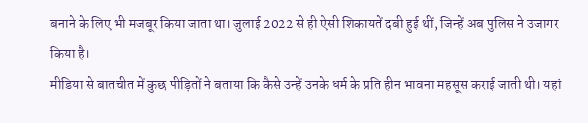बनाने के लिए भी मजबूर किया जाता था। जुलाई 2022 से ही ऐसी शिकायतें दबी हुई थीं, जिन्हें अब पुलिस ने उजागर किया है।
मीडिया से बातचीत में कुछ पीड़ितों ने बताया कि कैसे उन्हें उनके धर्म के प्रति हीन भावना महसूस कराई जाती थी। यहां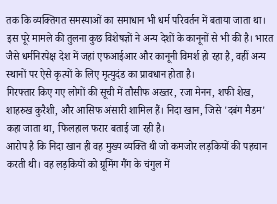तक कि व्यक्तिगत समस्याओं का समाधान भी धर्म परिवर्तन में बताया जाता था।
इस पूरे मामले की तुलना कुछ विशेषज्ञों ने अन्य देशों के कानूनों से भी की है। भारत जैसे धर्मनिरपेक्ष देश में जहां एफआईआर और कानूनी विमर्श हो रहा है, वहीं अन्य स्थानों पर ऐसे कृत्यों के लिए मृत्युदंड का प्रावधान होता है।
गिरफ्तार किए गए लोगों की सूची में तौसीफ अख्तर, रजा मेनन, शफी शेख, शाहरुख कुरैशी, और आसिफ अंसारी शामिल हैं। निदा खान, जिसे 'दबंग मैडम' कहा जाता था, फिलहाल फरार बताई जा रही है।
आरोप है कि निदा खान ही वह मुख्य व्यक्ति थी जो कमजोर लड़कियों की पहचान करती थी। वह लड़कियों को ग्रूमिंग गैंग के चंगुल में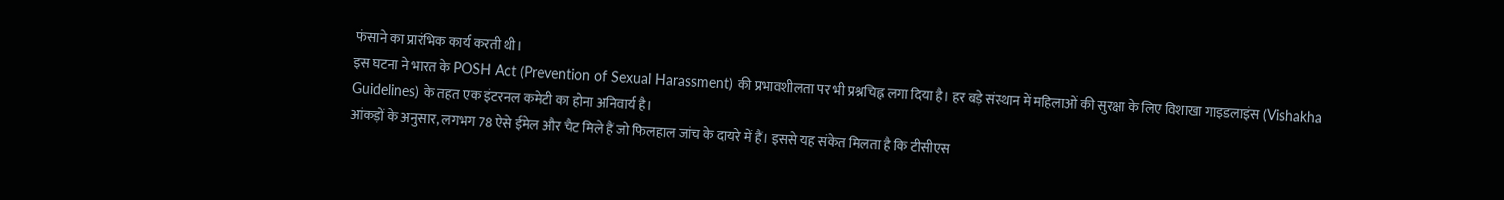फंसाने का प्रारंभिक कार्य करती थी।
इस घटना ने भारत के POSH Act (Prevention of Sexual Harassment) की प्रभावशीलता पर भी प्रश्नचिह्न लगा दिया है। हर बड़े संस्थान में महिलाओं की सुरक्षा के लिए विशाखा गाइडलाइंस (Vishakha Guidelines) के तहत एक इंटरनल कमेटी का होना अनिवार्य है।
आंकड़ों के अनुसार, लगभग 78 ऐसे ईमेल और चैट मिले हैं जो फिलहाल जांच के दायरे में हैं। इससे यह संकेत मिलता है कि टीसीएस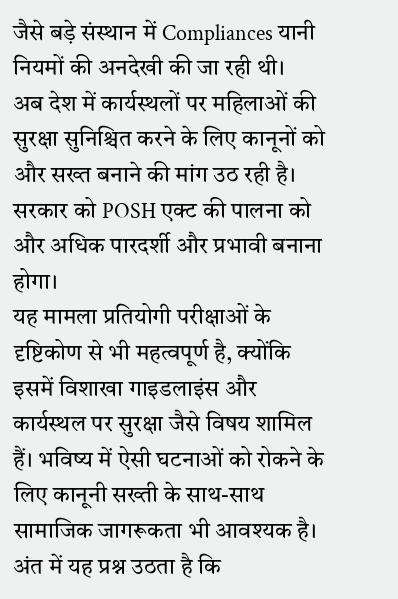जैसे बड़े संस्थान में Compliances यानी नियमों की अनदेखी की जा रही थी।
अब देश में कार्यस्थलों पर महिलाओं की सुरक्षा सुनिश्चित करने के लिए कानूनों को और सख्त बनाने की मांग उठ रही है। सरकार को POSH एक्ट की पालना को और अधिक पारदर्शी और प्रभावी बनाना होगा।
यह मामला प्रतियोगी परीक्षाओं के दृष्टिकोण से भी महत्वपूर्ण है, क्योंकि इसमें विशाखा गाइडलाइंस और कार्यस्थल पर सुरक्षा जैसे विषय शामिल हैं। भविष्य में ऐसी घटनाओं को रोकने के लिए कानूनी सख्ती के साथ-साथ सामाजिक जागरूकता भी आवश्यक है।
अंत में यह प्रश्न उठता है कि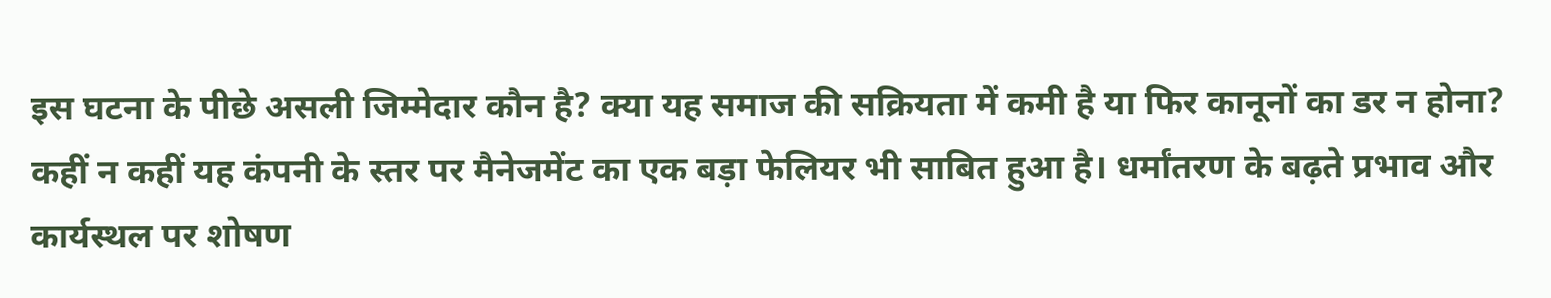इस घटना के पीछे असली जिम्मेदार कौन है? क्या यह समाज की सक्रियता में कमी है या फिर कानूनों का डर न होना?
कहीं न कहीं यह कंपनी के स्तर पर मैनेजमेंट का एक बड़ा फेलियर भी साबित हुआ है। धर्मांतरण के बढ़ते प्रभाव और कार्यस्थल पर शोषण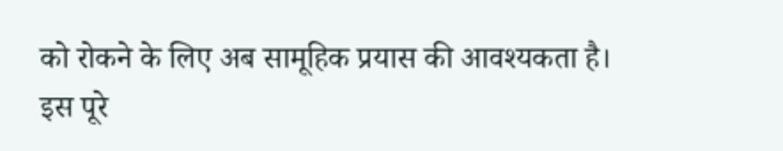को रोकने के लिए अब सामूहिक प्रयास की आवश्यकता है।
इस पूरे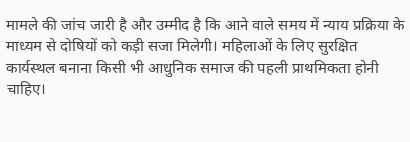मामले की जांच जारी है और उम्मीद है कि आने वाले समय में न्याय प्रक्रिया के माध्यम से दोषियों को कड़ी सजा मिलेगी। महिलाओं के लिए सुरक्षित कार्यस्थल बनाना किसी भी आधुनिक समाज की पहली प्राथमिकता होनी चाहिए।